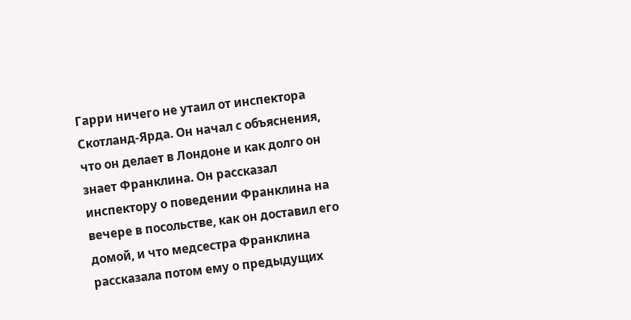Гарри ничего не утаил от инспектора Скотланд-Ярда. Он начал с объяснения, что он делает в Лондоне и как долго он знает Франклина. Он рассказал инспектору о поведении Франклина на вечере в посольстве, как он доставил его домой, и что медсестра Франклина рассказала потом ему о предыдущих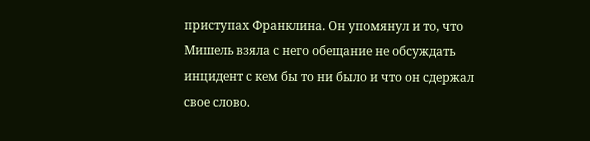приступах Франклина. Он упомянул и то, что Мишель взяла с него обещание не обсуждать инцидент с кем бы то ни было и что он сдержал свое слово.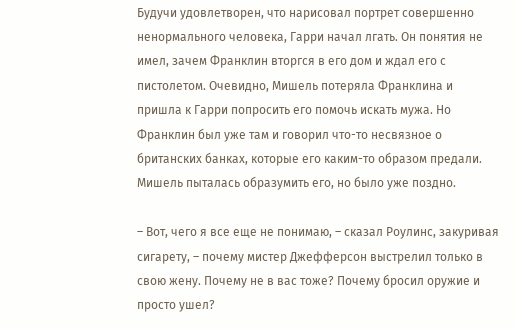Будучи удовлетворен, что нарисовал портрет совершенно ненормального человека, Гарри начал лгать. Он понятия не имел, зачем Франклин вторгся в его дом и ждал его с пистолетом. Очевидно, Мишель потеряла Франклина и пришла к Гарри попросить его помочь искать мужа. Но Франклин был уже там и говорил что-то несвязное о британских банках, которые его каким-то образом предали. Мишель пыталась образумить его, но было уже поздно.

– Вот, чего я все еще не понимаю, – сказал Роулинс, закуривая сигарету, – почему мистер Джефферсон выстрелил только в свою жену. Почему не в вас тоже? Почему бросил оружие и просто ушел?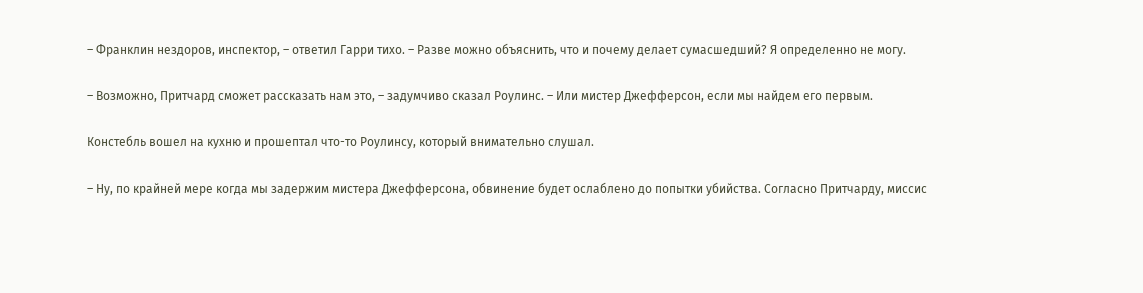– Франклин нездоров, инспектор, – ответил Гарри тихо. – Разве можно объяснить, что и почему делает сумасшедший? Я определенно не могу.

– Возможно, Притчард сможет рассказать нам это, – задумчиво сказал Роулинс. – Или мистер Джефферсон, если мы найдем его первым.

Констебль вошел на кухню и прошептал что-то Роулинсу, который внимательно слушал.

– Ну, по крайней мере когда мы задержим мистера Джефферсона, обвинение будет ослаблено до попытки убийства. Согласно Притчарду, миссис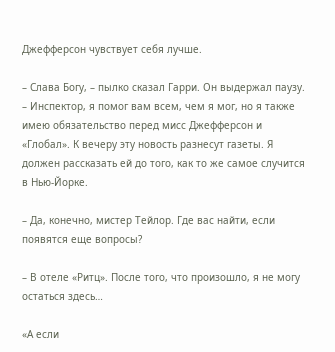Джефферсон чувствует себя лучше.

– Слава Богу, – пылко сказал Гарри. Он выдержал паузу. – Инспектор, я помог вам всем, чем я мог, но я также имею обязательство перед мисс Джефферсон и «Глобал». К вечеру эту новость разнесут газеты. Я должен рассказать ей до того, как то же самое случится в Нью-Йорке.

– Да, конечно, мистер Тейлор. Где вас найти, если появятся еще вопросы?

– В отеле «Ритц». После того, что произошло, я не могу остаться здесь…

«А если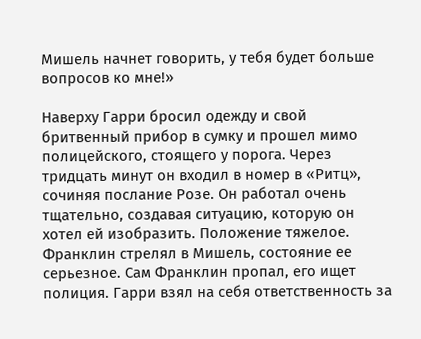Мишель начнет говорить, у тебя будет больше вопросов ко мне!»

Наверху Гарри бросил одежду и свой бритвенный прибор в сумку и прошел мимо полицейского, стоящего у порога. Через тридцать минут он входил в номер в «Ритц», сочиняя послание Розе. Он работал очень тщательно, создавая ситуацию, которую он хотел ей изобразить. Положение тяжелое. Франклин стрелял в Мишель, состояние ее серьезное. Сам Франклин пропал, его ищет полиция. Гарри взял на себя ответственность за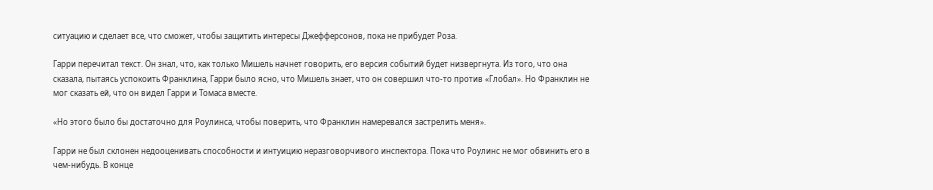ситуацию и сделает все, что сможет, чтобы защитить интересы Джефферсонов, пока не прибудет Роза.

Гарри перечитал текст. Он знал, что, как только Мишель начнет говорить, его версия событий будет низвергнута. Из того, что она сказала, пытаясь успокоить Франклина, Гарри было ясно, что Мишель знает, что он совершил что-то против «Глобал». Но Франклин не мог сказать ей, что он видел Гарри и Томаса вместе.

«Но этого было бы достаточно для Роулинса, чтобы поверить, что Франклин намеревался застрелить меня».

Гарри не был склонен недооценивать способности и интуицию неразговорчивого инспектора. Пока что Роулинс не мог обвинить его в чем-нибудь. В конце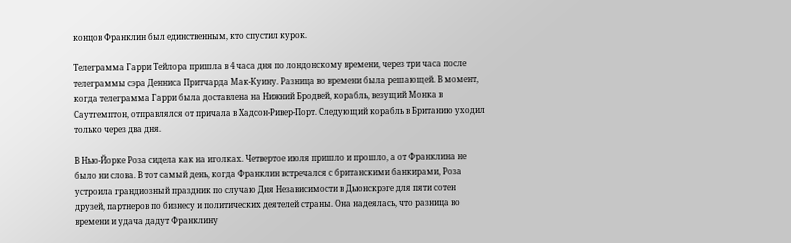концов Франклин был единственным, кто спустил курок.

Телеграмма Гарри Тейлора пришла в 4 часа дня по лондонскому времени, через три часа после телеграммы сэра Денниса Притчарда Мак-Куину. Разница во времени была решающей. В момент, когда телеграмма Гарри была доставлена на Нижний Бродвей, корабль, везущий Монка в Саутгемптон, отправлялся от причала в Хадсон-Ривер-Порт. Следующий корабль в Британию уходил только через два дня.

В Нью-Йорке Роза сидела как на иголках. Четвертое июля пришло и прошло, а от Франклина не было ни слова. В тот самый день, когда Франклин встречался с британскими банкирами, Роза устроила грандиозный праздник по случаю Дня Независимости в Дьюнскрэге для пяти сотен друзей, партнеров по бизнесу и политических деятелей страны. Она надеялась, что разница во времени и удача дадут Франклину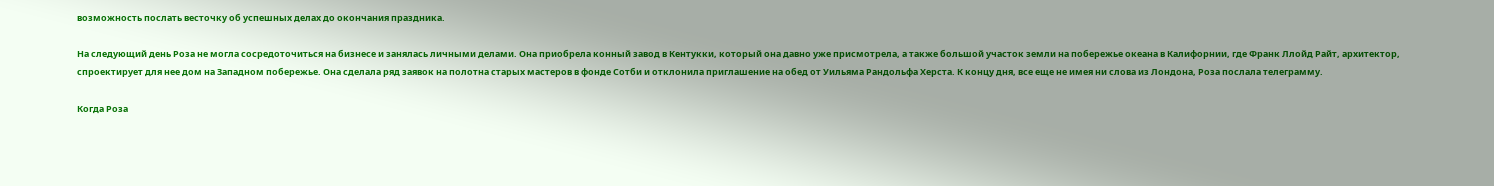возможность послать весточку об успешных делах до окончания праздника.

На следующий день Роза не могла сосредоточиться на бизнесе и занялась личными делами. Она приобрела конный завод в Кентукки, который она давно уже присмотрела, а также большой участок земли на побережье океана в Калифорнии, где Франк Ллойд Райт, архитектор, спроектирует для нее дом на Западном побережье. Она сделала ряд заявок на полотна старых мастеров в фонде Сотби и отклонила приглашение на обед от Уильяма Рандольфа Херста. К концу дня, все еще не имея ни слова из Лондона, Роза послала телеграмму.

Когда Роза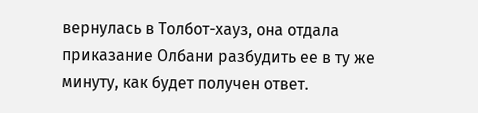вернулась в Толбот-хауз, она отдала приказание Олбани разбудить ее в ту же минуту, как будет получен ответ.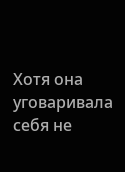Хотя она уговаривала себя не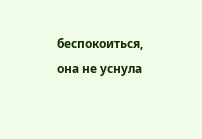беспокоиться, она не уснула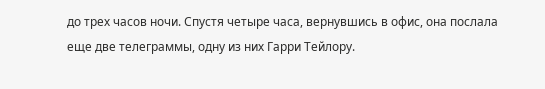до трех часов ночи. Спустя четыре часа, вернувшись в офис, она послала еще две телеграммы, одну из них Гарри Тейлору.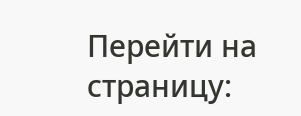Перейти на страницу: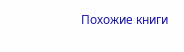Похожие книги